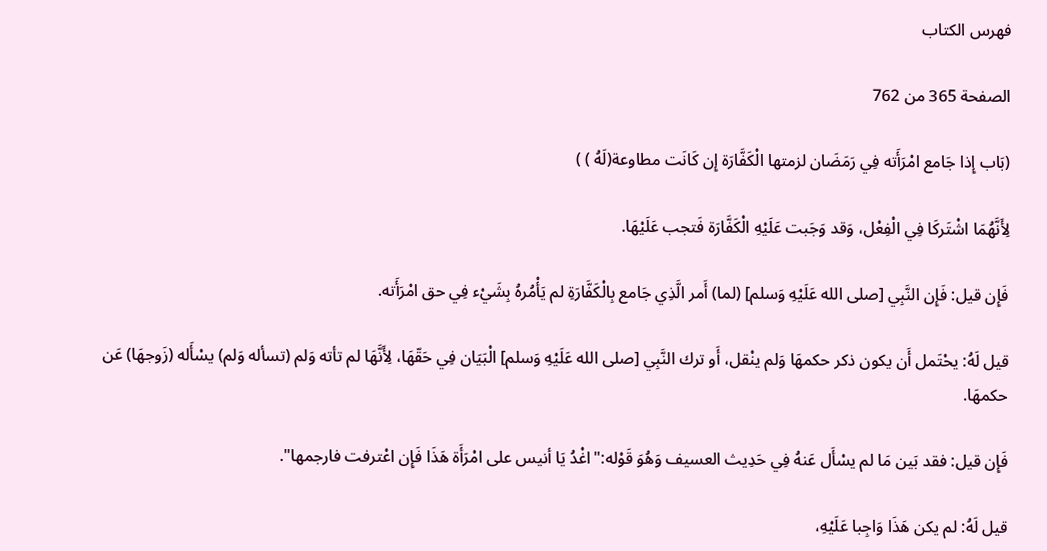فهرس الكتاب

الصفحة 365 من 762

(بَاب إِذا جَامع امْرَأَته فِي رَمَضَان لزمتها الْكَفَّارَة إِن كَانَت مطاوعة(لَهُ ) )

لِأَنَّهُمَا اشْتَركَا فِي الْفِعْل، وَقد وَجَبت عَلَيْهِ الْكَفَّارَة فَتجب عَلَيْهَا.

فَإِن قيل: فَإِن النَّبِي [صلى الله عَلَيْهِ وَسلم] (لما) أَمر الَّذِي جَامع بِالْكَفَّارَةِ لم يَأْمُرهُ بِشَيْء فِي حق امْرَأَته.

قيل لَهُ: يحْتَمل أَن يكون ذكر حكمهَا وَلم ينْقل، أَو ترك النَّبِي [صلى الله عَلَيْهِ وَسلم] الْبَيَان فِي حَقّهَا، لِأَنَّهَا لم تأته وَلم (تسأله وَلم) يسْأَله (زَوجهَا) عَن حكمهَا.

فَإِن قيل: فقد بَين مَا لم يسْأَل عَنهُ فِي حَدِيث العسيف وَهُوَ قَوْله:"اغْدُ يَا أنيس على امْرَأَة هَذَا فَإِن اعْترفت فارجمها".

قيل لَهُ: لم يكن هَذَا وَاجِبا عَلَيْهِ،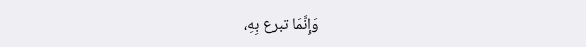وَإِنَّمَا تبرع بِهِ،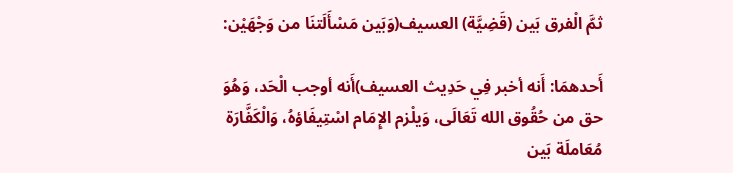ثمَّ الْفرق بَين (قَضِيَّة) العسيف(وَبَين مَسْأَلَتنَا من وَجْهَيْن:

أَحدهمَا: أَنه أخبر فِي حَدِيث العسيف)أَنه أوجب الْحَد، وَهُوَ حق من حُقُوق الله تَعَالَى، وَيلْزم الإِمَام اسْتِيفَاؤهُ، وَالْكَفَّارَة مُعَاملَة بَين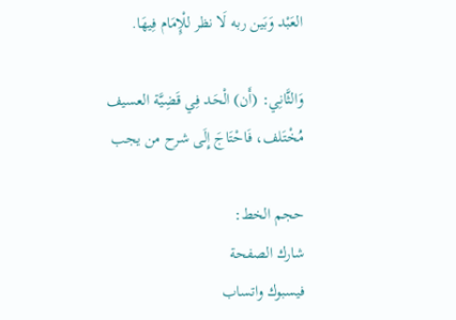العَبْد وَبَين ربه لَا نظر للْإِمَام فِيهَا.

وَالثَّانِي: (أَن) الْحَد فِي قَضِيَّة العسيف مُخْتَلف، فَاحْتَاجَ إِلَى شرح من يجب

حجم الخط:
شارك الصفحة
فيسبوك واتساب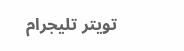تويتر تليجرام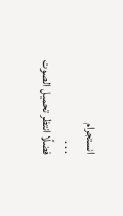انستجرام
. . .
فضلًا انتظر تحميل الصوت